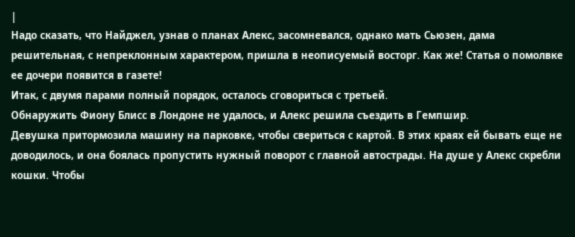|
Надо сказать, что Найджел, узнав о планах Алекс, засомневался, однако мать Сьюзен, дама решительная, с непреклонным характером, пришла в неописуемый восторг. Как же! Статья о помолвке ее дочери появится в газете!
Итак, с двумя парами полный порядок, осталось сговориться с третьей.
Обнаружить Фиону Блисс в Лондоне не удалось, и Алекс решила съездить в Гемпшир.
Девушка притормозила машину на парковке, чтобы свериться с картой. В этих краях ей бывать еще не доводилось, и она боялась пропустить нужный поворот с главной автострады. На душе у Алекс скребли кошки. Чтобы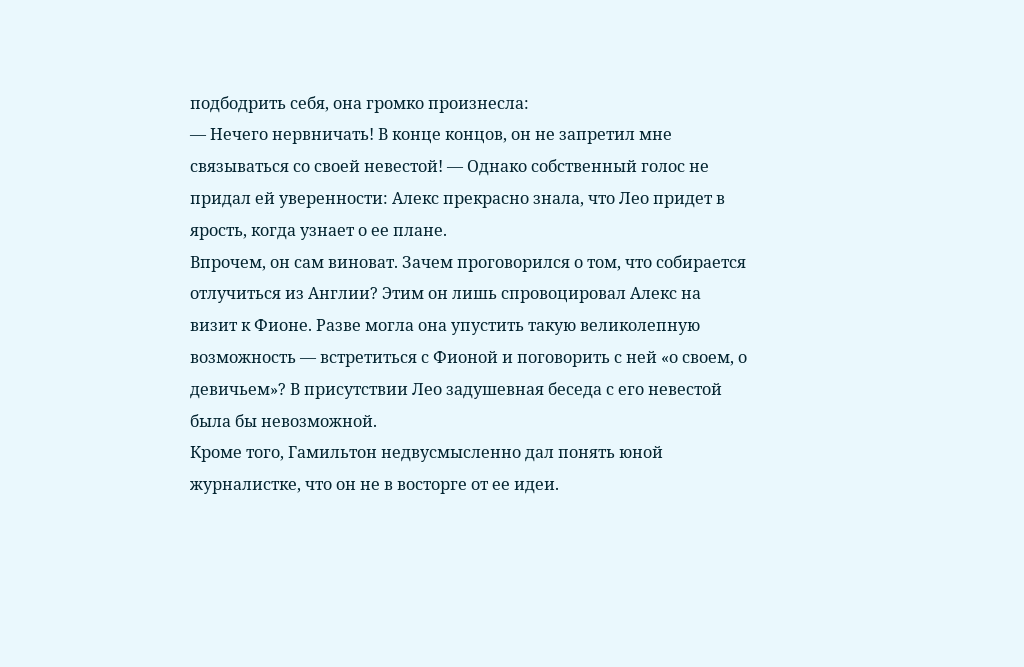подбодрить себя, она громко произнесла:
— Нечего нервничать! В конце концов, он не запретил мне связываться со своей невестой! — Однако собственный голос не придал ей уверенности: Алекс прекрасно знала, что Лео придет в ярость, когда узнает о ее плане.
Впрочем, он сам виноват. Зачем проговорился о том, что собирается отлучиться из Англии? Этим он лишь спровоцировал Алекс на визит к Фионе. Разве могла она упустить такую великолепную возможность — встретиться с Фионой и поговорить с ней «о своем, о девичьем»? В присутствии Лео задушевная беседа с его невестой была бы невозможной.
Кроме того, Гамильтон недвусмысленно дал понять юной журналистке, что он не в восторге от ее идеи.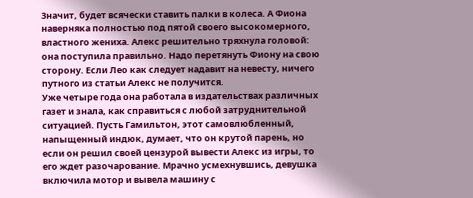Значит, будет всячески ставить палки в колеса. А Фиона наверняка полностью под пятой своего высокомерного, властного жениха. Алекс решительно тряхнула головой: она поступила правильно. Надо перетянуть Фиону на свою сторону. Если Лео как следует надавит на невесту, ничего путного из статьи Алекс не получится.
Уже четыре года она работала в издательствах различных газет и знала, как справиться с любой затруднительной ситуацией. Пусть Гамильтон, этот самовлюбленный, напыщенный индюк, думает, что он крутой парень, но если он решил своей цензурой вывести Алекс из игры, то его ждет разочарование. Мрачно усмехнувшись, девушка включила мотор и вывела машину с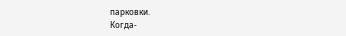парковки.
Когда-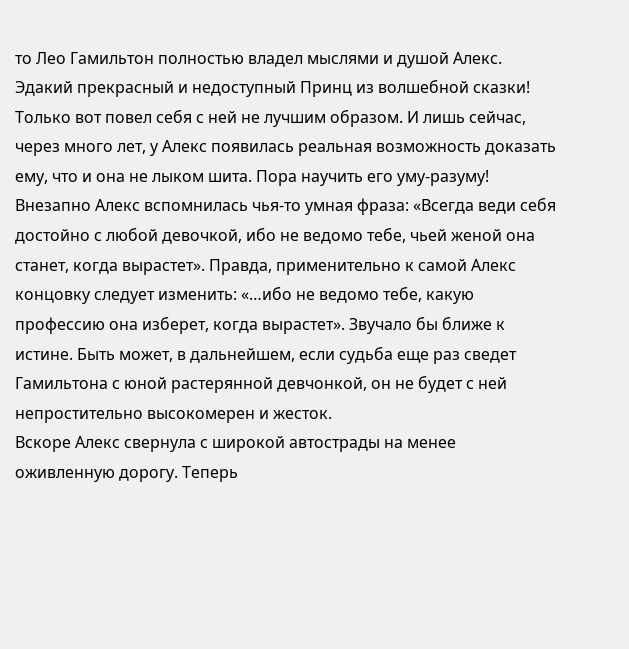то Лео Гамильтон полностью владел мыслями и душой Алекс. Эдакий прекрасный и недоступный Принц из волшебной сказки! Только вот повел себя с ней не лучшим образом. И лишь сейчас, через много лет, у Алекс появилась реальная возможность доказать ему, что и она не лыком шита. Пора научить его уму-разуму!
Внезапно Алекс вспомнилась чья-то умная фраза: «Всегда веди себя достойно с любой девочкой, ибо не ведомо тебе, чьей женой она станет, когда вырастет». Правда, применительно к самой Алекс концовку следует изменить: «…ибо не ведомо тебе, какую профессию она изберет, когда вырастет». Звучало бы ближе к истине. Быть может, в дальнейшем, если судьба еще раз сведет Гамильтона с юной растерянной девчонкой, он не будет с ней непростительно высокомерен и жесток.
Вскоре Алекс свернула с широкой автострады на менее оживленную дорогу. Теперь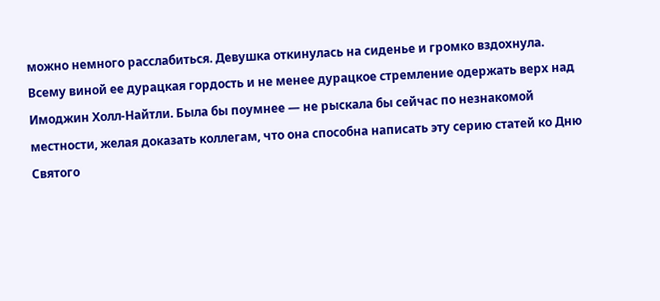можно немного расслабиться. Девушка откинулась на сиденье и громко вздохнула.
Всему виной ее дурацкая гордость и не менее дурацкое стремление одержать верх над Имоджин Холл-Найтли. Была бы поумнее — не рыскала бы сейчас по незнакомой местности, желая доказать коллегам, что она способна написать эту серию статей ко Дню Святого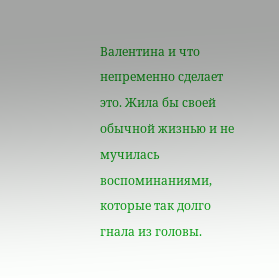Валентина и что непременно сделает это. Жила бы своей обычной жизнью и не мучилась воспоминаниями, которые так долго гнала из головы.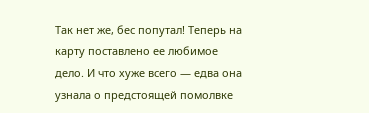Так нет же, бес попутал! Теперь на карту поставлено ее любимое дело. И что хуже всего — едва она узнала о предстоящей помолвке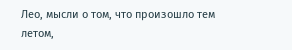Лео, мысли о том, что произошло тем летом,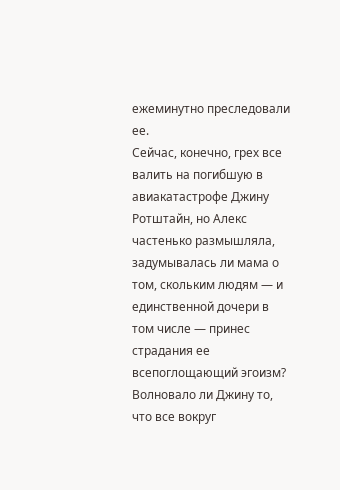ежеминутно преследовали ее.
Сейчас, конечно, грех все валить на погибшую в авиакатастрофе Джину Ротштайн, но Алекс частенько размышляла, задумывалась ли мама о том, скольким людям — и единственной дочери в том числе — принес страдания ее всепоглощающий эгоизм? Волновало ли Джину то, что все вокруг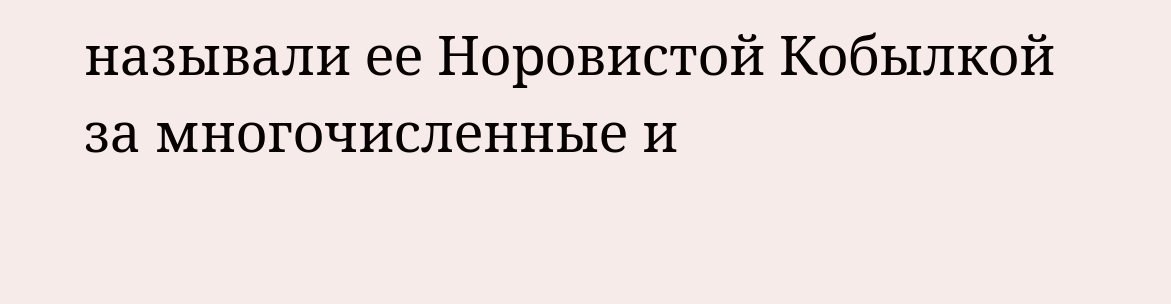называли ее Норовистой Кобылкой за многочисленные и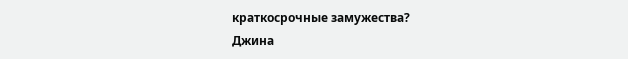краткосрочные замужества?
Джина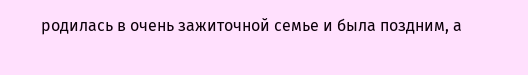родилась в очень зажиточной семье и была поздним, а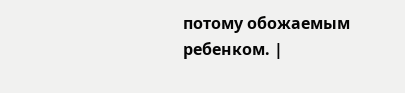потому обожаемым ребенком. |